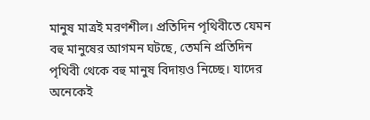মানুষ মাত্রই মরণশীল। প্রতিদিন পৃথিবীতে যেমন বহু মানুষের আগমন ঘটছে, তেমনি প্রতিদিন পৃথিবী থেকে বহু মানুষ বিদায়ও নিচ্ছে। যাদের অনেকেই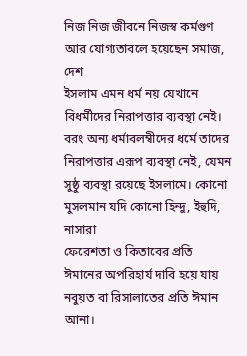নিজ নিজ জীবনে নিজস্ব কর্মগুণ আর যোগ্যতাবলে হয়েছেন সমাজ, দেশ
ইসলাম এমন ধর্ম নয় যেখানে বিধর্মীদের নিরাপত্তার ব্যবস্থা নেই। বরং অন্য ধর্মাবলম্বীদের ধর্মে তাদের নিরাপত্তার এরূপ ব্যবস্থা নেই, যেমন সুষ্ঠু ব্যবস্থা রয়েছে ইসলামে। কোনো মুসলমান যদি কোনো হিন্দু, ইহুদি, নাসারা
ফেরেশতা ও কিতাবের প্রতি ঈমানের অপরিহার্য দাবি হয়ে যায় নবুয়ত বা রিসালাতের প্রতি ঈমান আনা।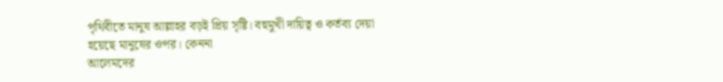পৃথিবীতে মানুষ আল্লাহর বড়ই প্রিয় সৃষ্টি। বহুমুখী দায়িত্ব ও কর্তব্য দেয়া হয়েছে মানুষের ওপর। কেননা
আলেমদের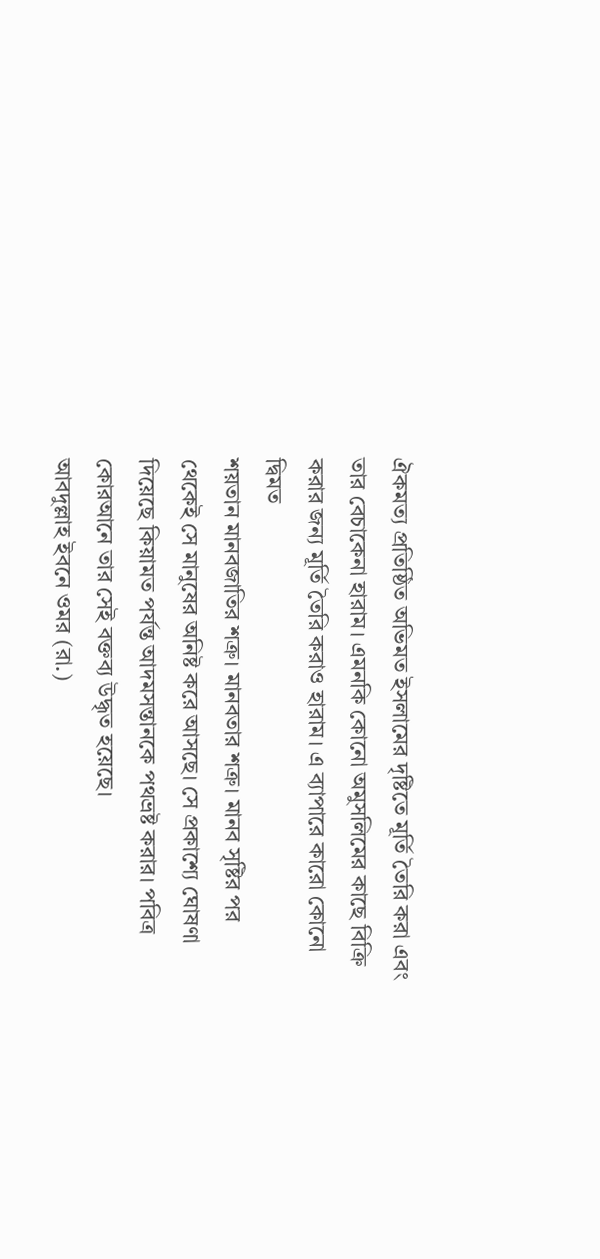ঐকমত্য প্রতিষ্ঠিত অভিমত ইসলামের দৃষ্টিতে মূর্তি তৈরি করা এবং তার বেচাকেনা হারাম। এমনকি কোনো অমুসলিমের কাছে বিক্রি করার জন্য মূর্তি তৈরি করাও হারাম। এ ব্যাপারে কারো কোনো দ্বিমত
শয়তান মানবজাতির শত্রু। মানবতার শত্রু। মানব সৃষ্টির পর থেকেই সে মানুষের অনিষ্ট করে আসছে। সে প্রকাশ্যে ঘোষণা দিয়েছে কিয়ামত পর্যন্ত আদমসন্তানকে পথভ্রষ্ট করার। পবিত্র কোরআনে তার সেই বক্তব্য উদ্ধৃত হয়েছে।
আবদুল্লাহ ইবনে ওমর (রা.)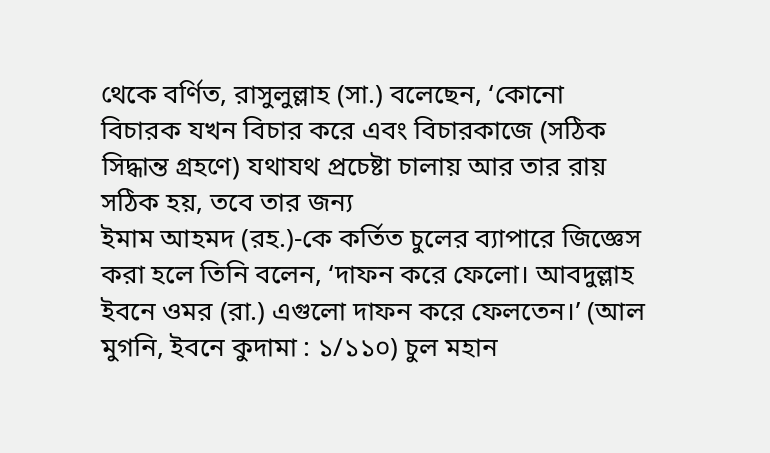থেকে বর্ণিত, রাসুলুল্লাহ (সা.) বলেছেন, ‘কোনো বিচারক যখন বিচার করে এবং বিচারকাজে (সঠিক সিদ্ধান্ত গ্রহণে) যথাযথ প্রচেষ্টা চালায় আর তার রায় সঠিক হয়, তবে তার জন্য
ইমাম আহমদ (রহ.)-কে কর্তিত চুলের ব্যাপারে জিজ্ঞেস করা হলে তিনি বলেন, ‘দাফন করে ফেলো। আবদুল্লাহ ইবনে ওমর (রা.) এগুলো দাফন করে ফেলতেন।’ (আল মুগনি, ইবনে কুদামা : ১/১১০) চুল মহান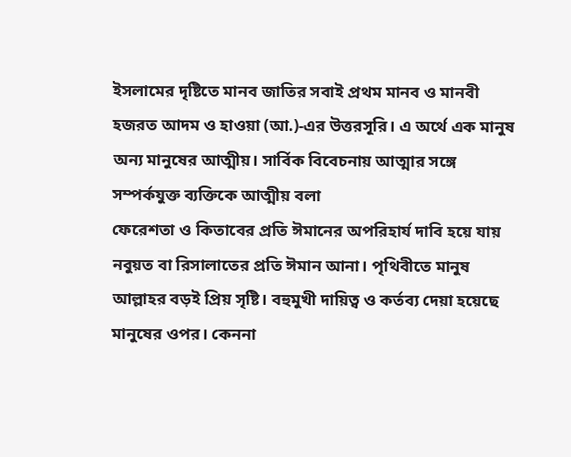ইসলামের দৃষ্টিতে মানব জাতির সবাই প্রথম মানব ও মানবী হজরত আদম ও হাওয়া (আ.)-এর উত্তরসূরি। এ অর্থে এক মানুষ অন্য মানুষের আত্মীয়। সার্বিক বিবেচনায় আত্মার সঙ্গে সম্পর্কযুক্ত ব্যক্তিকে আত্মীয় বলা
ফেরেশতা ও কিতাবের প্রতি ঈমানের অপরিহার্য দাবি হয়ে যায় নবুয়ত বা রিসালাতের প্রতি ঈমান আনা। পৃথিবীতে মানুষ আল্লাহর বড়ই প্রিয় সৃষ্টি। বহুমুখী দায়িত্ব ও কর্তব্য দেয়া হয়েছে মানুষের ওপর। কেননা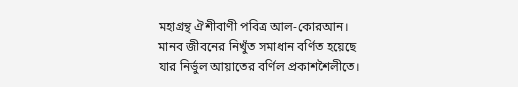মহাগ্রন্থ ঐশীবাণী পবিত্র আল-কোরআন। মানব জীবনের নিখুঁত সমাধান বর্ণিত হয়েছে যার নির্ভুল আয়াতের বর্ণিল প্রকাশশৈলীতে।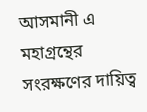আসমানী এ মহাগ্রন্থের সংরক্ষণের দায়িত্ব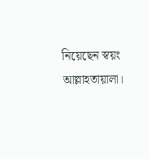নিয়েছেন স্বয়ং আল্লাহতায়ালা।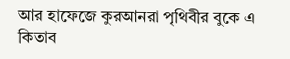আর হাফেজে কুরআনরা পৃথিবীর বুকে এ কিতাব